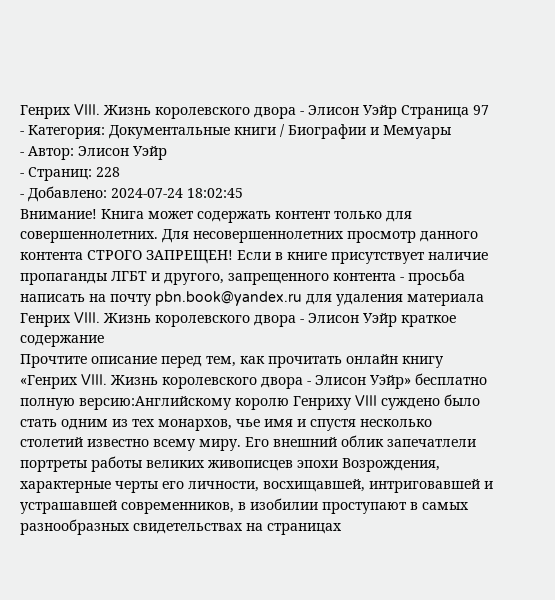Генрих VIII. Жизнь королевского двора - Элисон Уэйр Страница 97
- Категория: Документальные книги / Биографии и Мемуары
- Автор: Элисон Уэйр
- Страниц: 228
- Добавлено: 2024-07-24 18:02:45
Внимание! Книга может содержать контент только для совершеннолетних. Для несовершеннолетних просмотр данного контента СТРОГО ЗАПРЕЩЕН! Если в книге присутствует наличие пропаганды ЛГБТ и другого, запрещенного контента - просьба написать на почту pbn.book@yandex.ru для удаления материала
Генрих VIII. Жизнь королевского двора - Элисон Уэйр краткое содержание
Прочтите описание перед тем, как прочитать онлайн книгу «Генрих VIII. Жизнь королевского двора - Элисон Уэйр» бесплатно полную версию:Английскому королю Генриху VIII суждено было стать одним из тех монархов, чье имя и спустя несколько столетий известно всему миру. Его внешний облик запечатлели портреты работы великих живописцев эпохи Возрождения, характерные черты его личности, восхищавшей, интриговавшей и устрашавшей современников, в изобилии проступают в самых разнообразных свидетельствах на страницах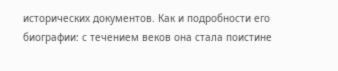исторических документов. Как и подробности его биографии: с течением веков она стала поистине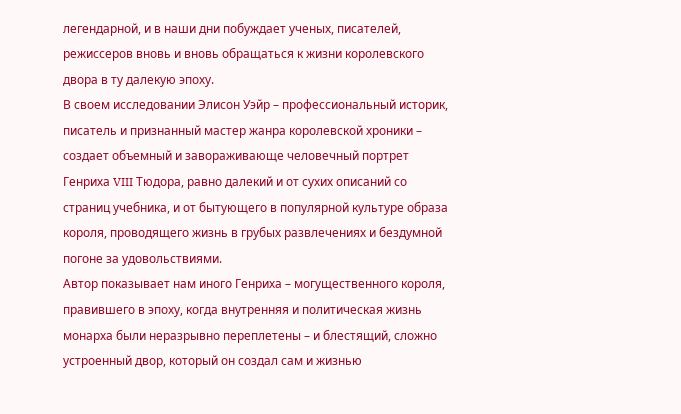легендарной, и в наши дни побуждает ученых, писателей, режиссеров вновь и вновь обращаться к жизни королевского двора в ту далекую эпоху.
В своем исследовании Элисон Уэйр – профессиональный историк, писатель и признанный мастер жанра королевской хроники – создает объемный и завораживающе человечный портрет Генриха VIII Тюдора, равно далекий и от сухих описаний со страниц учебника, и от бытующего в популярной культуре образа короля, проводящего жизнь в грубых развлечениях и бездумной погоне за удовольствиями.
Автор показывает нам иного Генриха – могущественного короля, правившего в эпоху, когда внутренняя и политическая жизнь монарха были неразрывно переплетены – и блестящий, сложно устроенный двор, который он создал сам и жизнью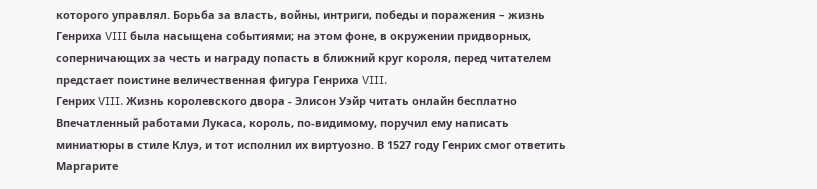которого управлял. Борьба за власть, войны, интриги, победы и поражения – жизнь Генриха VIII была насыщена событиями; на этом фоне, в окружении придворных, соперничающих за честь и награду попасть в ближний круг короля, перед читателем предстает поистине величественная фигура Генриха VIII.
Генрих VIII. Жизнь королевского двора - Элисон Уэйр читать онлайн бесплатно
Впечатленный работами Лукаса, король, по-видимому, поручил ему написать миниатюры в стиле Клуэ, и тот исполнил их виртуозно. В 1527 году Генрих смог ответить Маргарите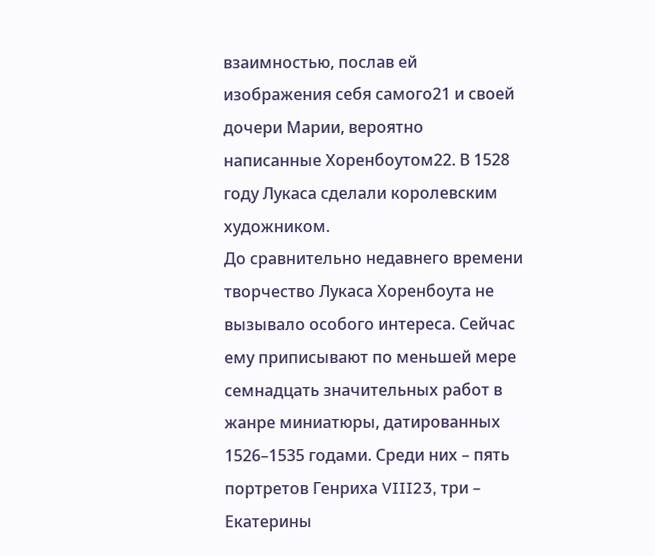взаимностью, послав ей изображения себя самого21 и своей дочери Марии, вероятно написанные Хоренбоутом22. В 1528 году Лукаса сделали королевским художником.
До сравнительно недавнего времени творчество Лукаса Хоренбоута не вызывало особого интереса. Сейчас ему приписывают по меньшей мере семнадцать значительных работ в жанре миниатюры, датированных 1526–1535 годами. Среди них – пять портретов Генриха VIII23, три – Екатерины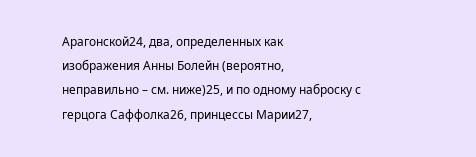Арагонской24, два, определенных как изображения Анны Болейн (вероятно, неправильно – см. ниже)25, и по одному наброску с герцога Саффолка26, принцессы Марии27,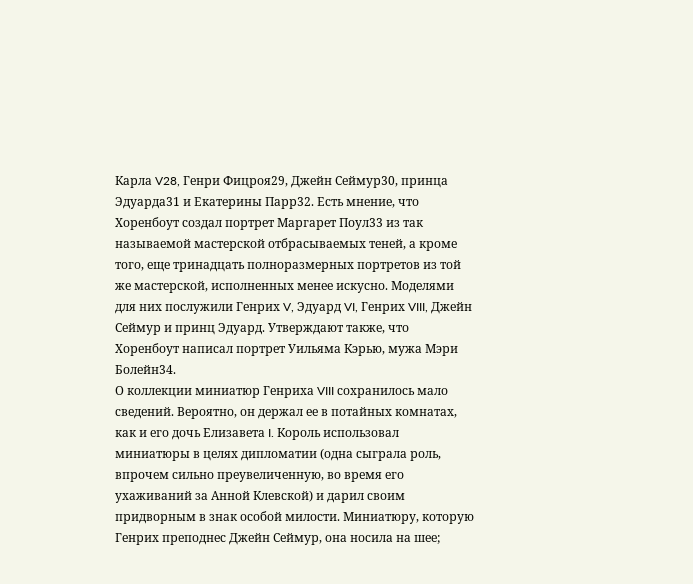Карла V28, Генри Фицроя29, Джейн Сеймур30, принца Эдуарда31 и Екатерины Парр32. Есть мнение, что Хоренбоут создал портрет Маргарет Поул33 из так называемой мастерской отбрасываемых теней, а кроме того, еще тринадцать полноразмерных портретов из той же мастерской, исполненных менее искусно. Моделями для них послужили Генрих V, Эдуард VI, Генрих VIII, Джейн Сеймур и принц Эдуард. Утверждают также, что Хоренбоут написал портрет Уильяма Кэрью, мужа Мэри Болейн34.
О коллекции миниатюр Генриха VIII сохранилось мало сведений. Вероятно, он держал ее в потайных комнатах, как и его дочь Елизавета I. Король использовал миниатюры в целях дипломатии (одна сыграла роль, впрочем сильно преувеличенную, во время его ухаживаний за Анной Клевской) и дарил своим придворным в знак особой милости. Миниатюру, которую Генрих преподнес Джейн Сеймур, она носила на шее;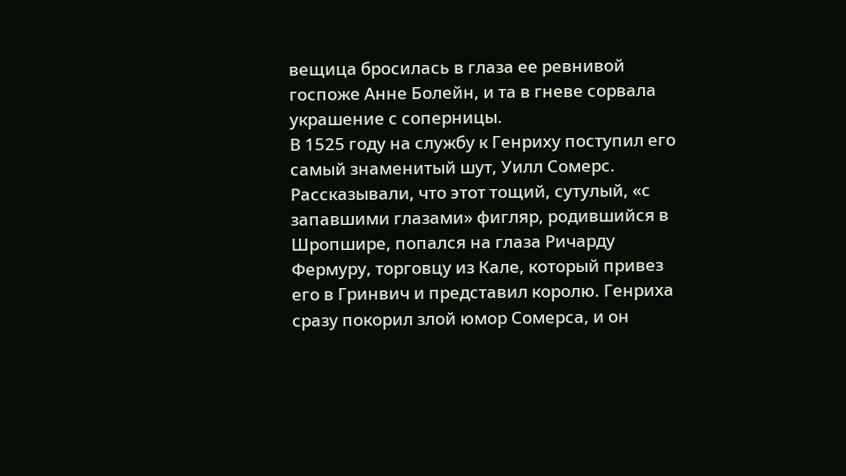вещица бросилась в глаза ее ревнивой госпоже Анне Болейн, и та в гневе сорвала украшение с соперницы.
В 1525 году на службу к Генриху поступил его самый знаменитый шут, Уилл Сомерс. Рассказывали, что этот тощий, сутулый, «с запавшими глазами» фигляр, родившийся в Шропшире, попался на глаза Ричарду Фермуру, торговцу из Кале, который привез его в Гринвич и представил королю. Генриха сразу покорил злой юмор Сомерса, и он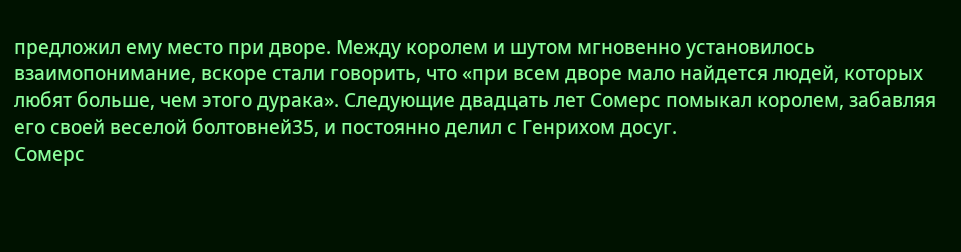предложил ему место при дворе. Между королем и шутом мгновенно установилось взаимопонимание, вскоре стали говорить, что «при всем дворе мало найдется людей, которых любят больше, чем этого дурака». Следующие двадцать лет Сомерс помыкал королем, забавляя его своей веселой болтовней35, и постоянно делил с Генрихом досуг.
Сомерс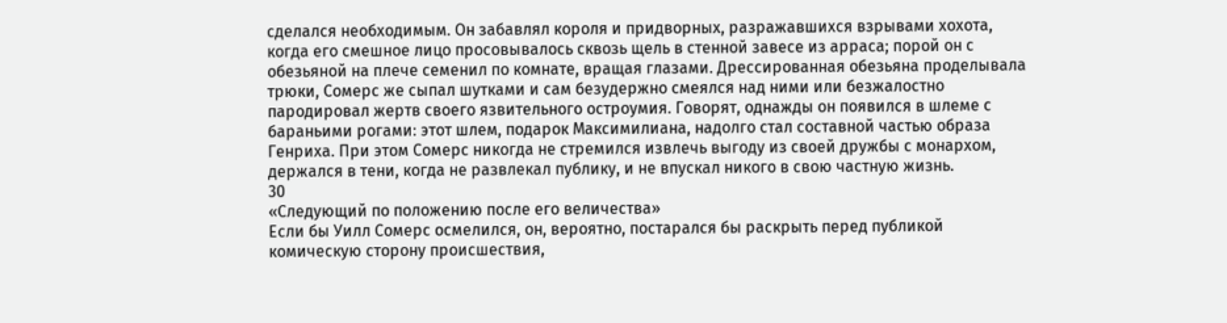сделался необходимым. Он забавлял короля и придворных, разражавшихся взрывами хохота, когда его смешное лицо просовывалось сквозь щель в стенной завесе из арраса; порой он с обезьяной на плече семенил по комнате, вращая глазами. Дрессированная обезьяна проделывала трюки, Сомерс же сыпал шутками и сам безудержно смеялся над ними или безжалостно пародировал жертв своего язвительного остроумия. Говорят, однажды он появился в шлеме с бараньими рогами: этот шлем, подарок Максимилиана, надолго стал составной частью образа Генриха. При этом Сомерс никогда не стремился извлечь выгоду из своей дружбы с монархом, держался в тени, когда не развлекал публику, и не впускал никого в свою частную жизнь.
30
«Следующий по положению после его величества»
Если бы Уилл Сомерс осмелился, он, вероятно, постарался бы раскрыть перед публикой комическую сторону происшествия,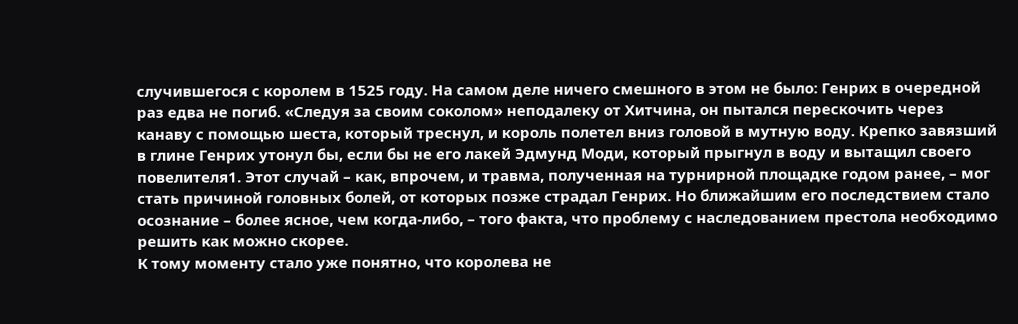случившегося с королем в 1525 году. На самом деле ничего смешного в этом не было: Генрих в очередной раз едва не погиб. «Следуя за своим соколом» неподалеку от Хитчина, он пытался перескочить через канаву с помощью шеста, который треснул, и король полетел вниз головой в мутную воду. Крепко завязший в глине Генрих утонул бы, если бы не его лакей Эдмунд Моди, который прыгнул в воду и вытащил своего повелителя1. Этот случай – как, впрочем, и травма, полученная на турнирной площадке годом ранее, – мог стать причиной головных болей, от которых позже страдал Генрих. Но ближайшим его последствием стало осознание – более ясное, чем когда-либо, – того факта, что проблему с наследованием престола необходимо решить как можно скорее.
К тому моменту стало уже понятно, что королева не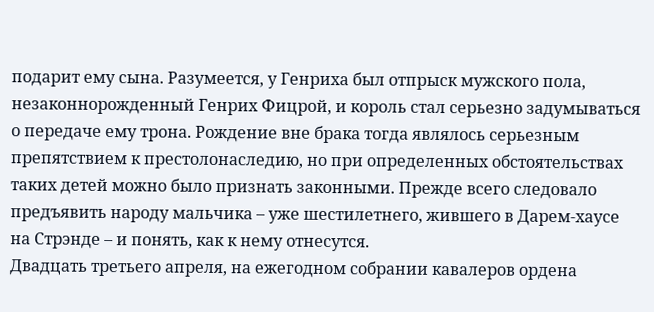подарит ему сына. Разумеется, у Генриха был отпрыск мужского пола, незаконнорожденный Генрих Фицрой, и король стал серьезно задумываться о передаче ему трона. Рождение вне брака тогда являлось серьезным препятствием к престолонаследию, но при определенных обстоятельствах таких детей можно было признать законными. Прежде всего следовало предъявить народу мальчика – уже шестилетнего, жившего в Дарем-хаусе на Стрэнде – и понять, как к нему отнесутся.
Двадцать третьего апреля, на ежегодном собрании кавалеров ордена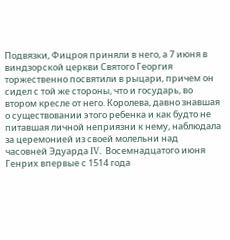Подвязки, Фицроя приняли в него, а 7 июня в виндзорской церкви Святого Георгия торжественно посвятили в рыцари, причем он сидел с той же стороны, что и государь, во втором кресле от него. Королева, давно знавшая о существовании этого ребенка и как будто не питавшая личной неприязни к нему, наблюдала за церемонией из своей молельни над часовней Эдуарда IV. Восемнадцатого июня Генрих впервые с 1514 года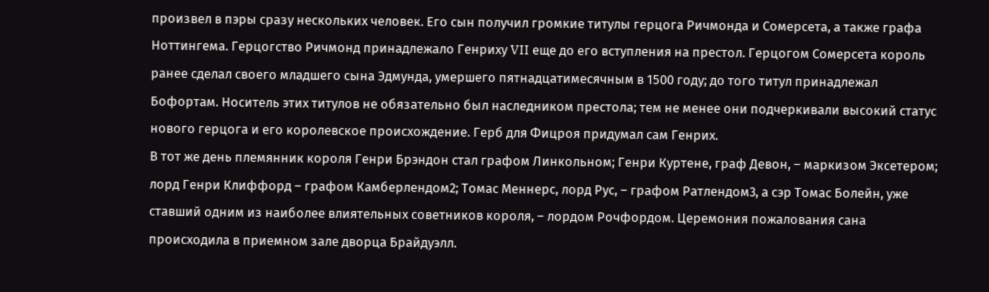произвел в пэры сразу нескольких человек. Его сын получил громкие титулы герцога Ричмонда и Сомерсета, а также графа Ноттингема. Герцогство Ричмонд принадлежало Генриху VII еще до его вступления на престол. Герцогом Сомерсета король ранее сделал своего младшего сына Эдмунда, умершего пятнадцатимесячным в 1500 году; до того титул принадлежал Бофортам. Носитель этих титулов не обязательно был наследником престола; тем не менее они подчеркивали высокий статус нового герцога и его королевское происхождение. Герб для Фицроя придумал сам Генрих.
В тот же день племянник короля Генри Брэндон стал графом Линкольном; Генри Куртене, граф Девон, – маркизом Эксетером; лорд Генри Клиффорд – графом Камберлендом2; Томас Меннерс, лорд Рус, – графом Ратлендом3, а сэр Томас Болейн, уже ставший одним из наиболее влиятельных советников короля, – лордом Рочфордом. Церемония пожалования сана происходила в приемном зале дворца Брайдуэлл.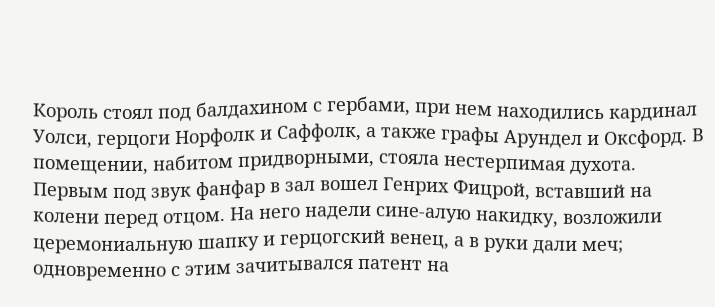Король стоял под балдахином с гербами, при нем находились кардинал Уолси, герцоги Норфолк и Саффолк, а также графы Арундел и Оксфорд. В помещении, набитом придворными, стояла нестерпимая духота. Первым под звук фанфар в зал вошел Генрих Фицрой, вставший на колени перед отцом. На него надели сине-алую накидку, возложили церемониальную шапку и герцогский венец, а в руки дали меч; одновременно с этим зачитывался патент на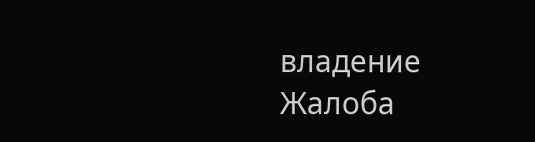владение
Жалоба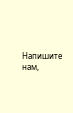Напишите нам,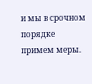и мы в срочном порядке примем меры.